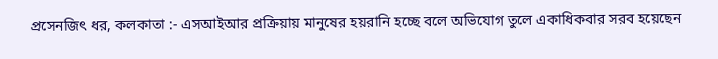প্রসেনজিৎ ধর, কলকাতা :- এসআইআর প্রক্রিয়ায় মানুষের হয়রানি হচ্ছে বলে অভিযোগ তুলে একাধিকবার সরব হয়েছেন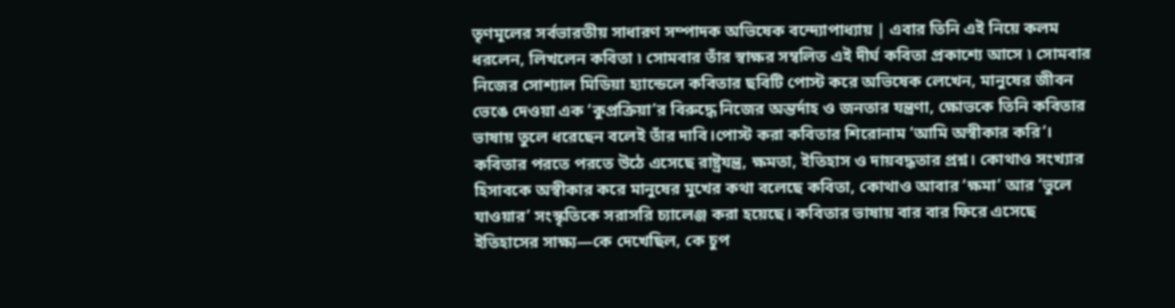তৃণমূলের সর্বভারতীয় সাধারণ সম্পাদক অভিষেক বন্দ্যোপাধ্যায় | এবার তিনি এই নিয়ে কলম ধরলেন, লিখলেন কবিতা ৷ সোমবার তাঁর স্বাক্ষর সম্বলিত এই দীর্ঘ কবিতা প্রকাশ্যে আসে ৷ সোমবার নিজের সোশ্যাল মিডিয়া হ্যান্ডেলে কবিতার ছবিটি পোস্ট করে অভিষেক লেখেন, মানুষের জীবন ভেঙে দেওয়া এক ‘কুপ্রক্রিয়া’র বিরুদ্ধে নিজের অন্তর্দাহ ও জনতার যন্ত্রণা, ক্ষোভকে তিনি কবিতার ভাষায় তুলে ধরেছেন বলেই তাঁর দাবি।পোস্ট করা কবিতার শিরোনাম ‘আমি অস্বীকার করি’। কবিতার পরতে পরতে উঠে এসেছে রাষ্ট্রযন্ত্র, ক্ষমতা, ইতিহাস ও দায়বদ্ধতার প্রশ্ন। কোথাও সংখ্যার হিসাবকে অস্বীকার করে মানুষের মুখের কথা বলেছে কবিতা, কোথাও আবার ‘ক্ষমা’ আর ‘ভুলে যাওয়ার’ সংস্কৃতিকে সরাসরি চ্যালেঞ্জ করা হয়েছে। কবিতার ভাষায় বার বার ফিরে এসেছে ইতিহাসের সাক্ষ্য—কে দেখেছিল, কে চুপ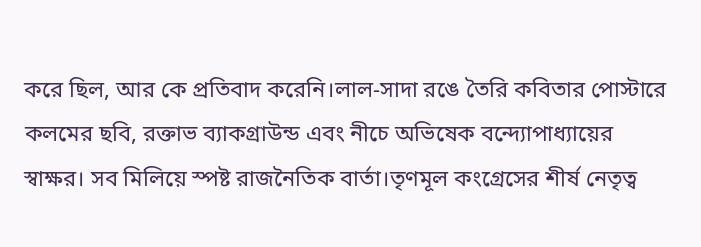করে ছিল, আর কে প্রতিবাদ করেনি।লাল-সাদা রঙে তৈরি কবিতার পোস্টারে কলমের ছবি, রক্তাভ ব্যাকগ্রাউন্ড এবং নীচে অভিষেক বন্দ্যোপাধ্যায়ের স্বাক্ষর। সব মিলিয়ে স্পষ্ট রাজনৈতিক বার্তা।তৃণমূল কংগ্রেসের শীর্ষ নেতৃত্ব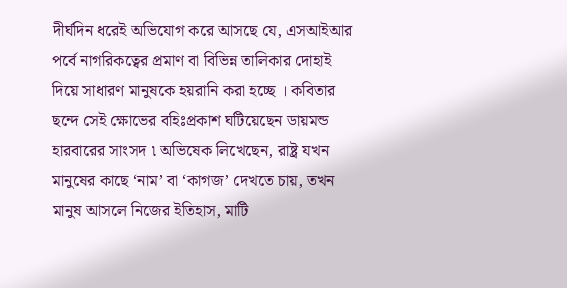দীর্ঘদিন ধরেই অভিযোগ করে আসছে যে, এসআইআর পর্বে নাগরিকত্বের প্রমাণ বা বিভিন্ন তালিকার দোহাই দিয়ে সাধারণ মানুষকে হয়রানি করা হচ্ছে । কবিতার ছন্দে সেই ক্ষোভের বহিঃপ্রকাশ ঘটিয়েছেন ডায়মন্ড হারবারের সাংসদ ৷ অভিষেক লিখেছেন, রাষ্ট্র যখন মানুষের কাছে ‘নাম’ বা ‘কাগজ’ দেখতে চায়, তখন মানুষ আসলে নিজের ইতিহাস, মাটি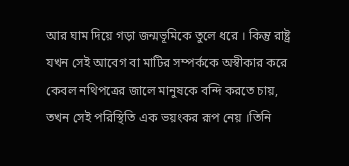আর ঘাম দিয়ে গড়া জন্মভূমিকে তুলে ধরে । কিন্তু রাষ্ট্র যখন সেই আবেগ বা মাটির সম্পর্ককে অস্বীকার করে কেবল নথিপত্রের জালে মানুষকে বন্দি করতে চায়, তখন সেই পরিস্থিতি এক ভয়ংকর রূপ নেয় ।তিনি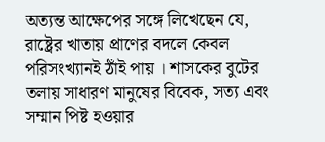অত্যন্ত আক্ষেপের সঙ্গে লিখেছেন যে, রাষ্ট্রের খাতায় প্রাণের বদলে কেবল পরিসংখ্যানই ঠাঁই পায় । শাসকের বুটের তলায় সাধারণ মানুষের বিবেক, সত্য এবং সম্মান পিষ্ট হওয়ার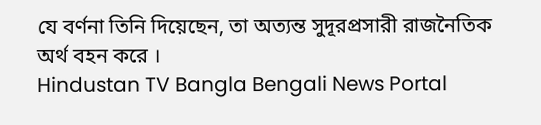যে বর্ণনা তিনি দিয়েছেন, তা অত্যন্ত সুদূরপ্রসারী রাজনৈতিক অর্থ বহন করে ।
Hindustan TV Bangla Bengali News Portal